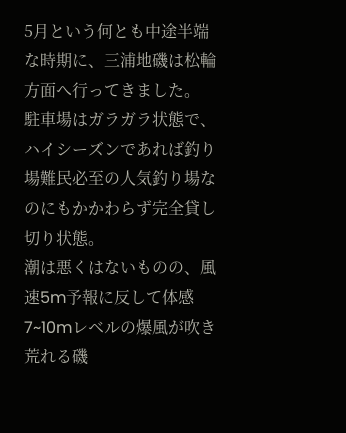5月という何とも中途半端な時期に、三浦地磯は松輪方面へ行ってきました。
駐車場はガラガラ状態で、ハイシーズンであれば釣り場難民必至の人気釣り場なのにもかかわらず完全貸し切り状態。
潮は悪くはないものの、風速5m予報に反して体感7~10mレベルの爆風が吹き荒れる磯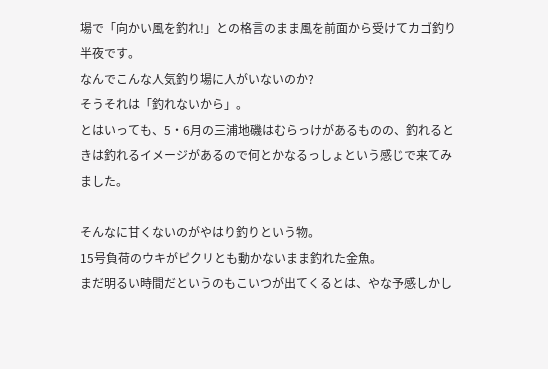場で「向かい風を釣れ!」との格言のまま風を前面から受けてカゴ釣り半夜です。
なんでこんな人気釣り場に人がいないのか?
そうそれは「釣れないから」。
とはいっても、5・6月の三浦地磯はむらっけがあるものの、釣れるときは釣れるイメージがあるので何とかなるっしょという感じで来てみました。

そんなに甘くないのがやはり釣りという物。
15号負荷のウキがピクリとも動かないまま釣れた金魚。
まだ明るい時間だというのもこいつが出てくるとは、やな予感しかし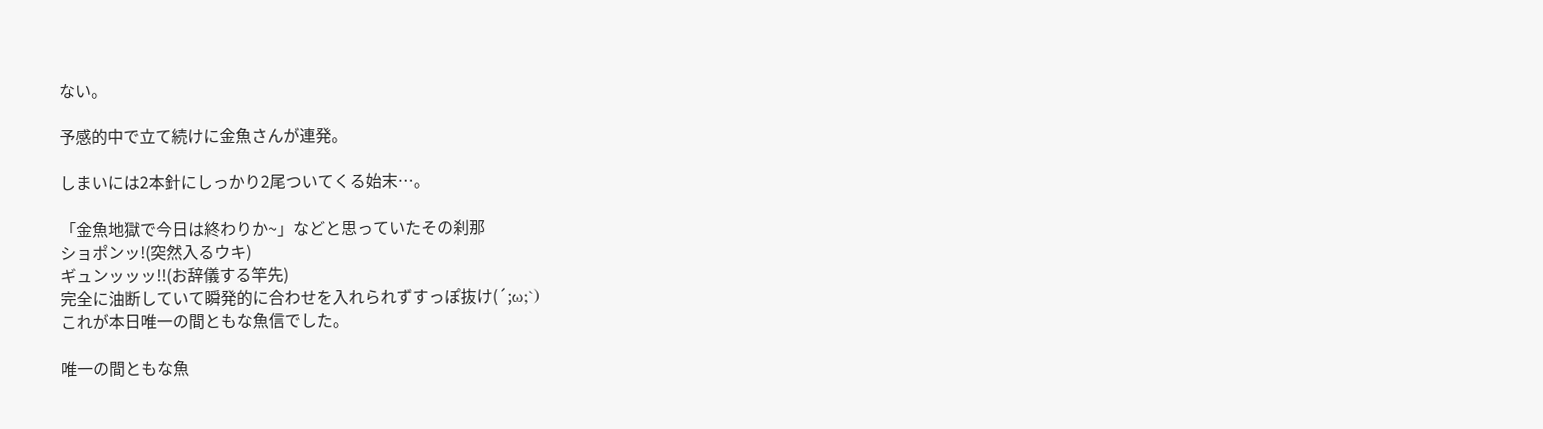ない。

予感的中で立て続けに金魚さんが連発。

しまいには2本針にしっかり2尾ついてくる始末…。

「金魚地獄で今日は終わりか~」などと思っていたその刹那
ショポンッ!(突然入るウキ)
ギュンッッッ!!(お辞儀する竿先)
完全に油断していて瞬発的に合わせを入れられずすっぽ抜け(´;ω;`)
これが本日唯一の間ともな魚信でした。

唯一の間ともな魚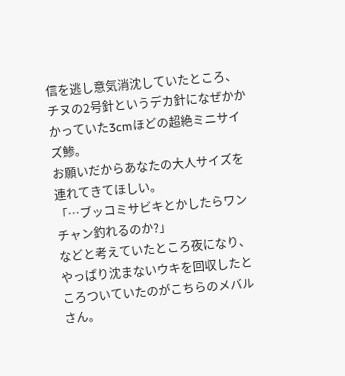信を逃し意気消沈していたところ、チヌの2号針というデカ針になぜかかかっていた3cmほどの超絶ミニサイズ鯵。
お願いだからあなたの大人サイズを連れてきてほしい。
「…ブッコミサビキとかしたらワンチャン釣れるのか?」
などと考えていたところ夜になり、やっぱり沈まないウキを回収したところついていたのがこちらのメバルさん。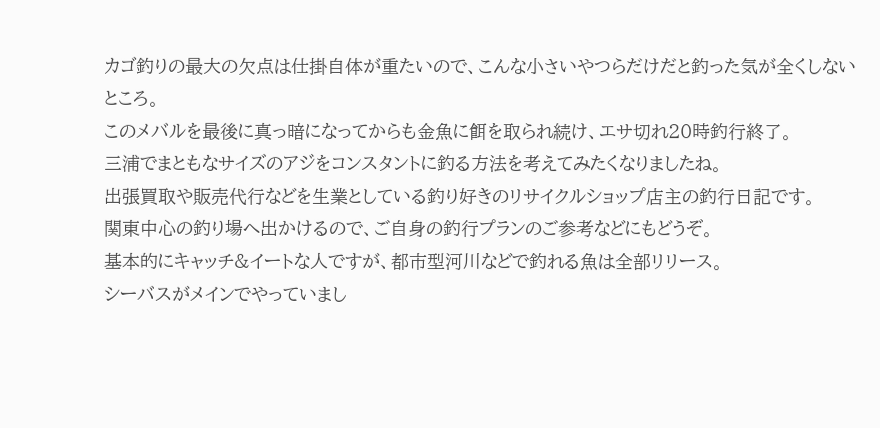カゴ釣りの最大の欠点は仕掛自体が重たいので、こんな小さいやつらだけだと釣った気が全くしないところ。
このメバルを最後に真っ暗になってからも金魚に餌を取られ続け、エサ切れ20時釣行終了。
三浦でまともなサイズのアジをコンスタントに釣る方法を考えてみたくなりましたね。
出張買取や販売代行などを生業としている釣り好きのリサイクルショップ店主の釣行日記です。
関東中心の釣り場へ出かけるので、ご自身の釣行プランのご参考などにもどうぞ。
基本的にキャッチ&イートな人ですが、都市型河川などで釣れる魚は全部リリース。
シーバスがメインでやっていまし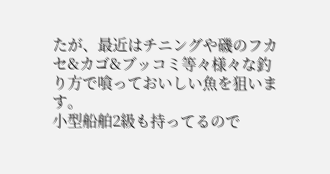たが、最近はチニングや磯のフカセ&カゴ&ブッコミ等々様々な釣り方で喰っておいしい魚を狙います。
小型船舶2級も持ってるので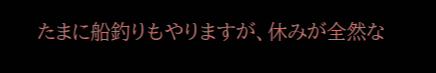たまに船釣りもやりますが、休みが全然な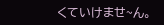くていけませ~ん。